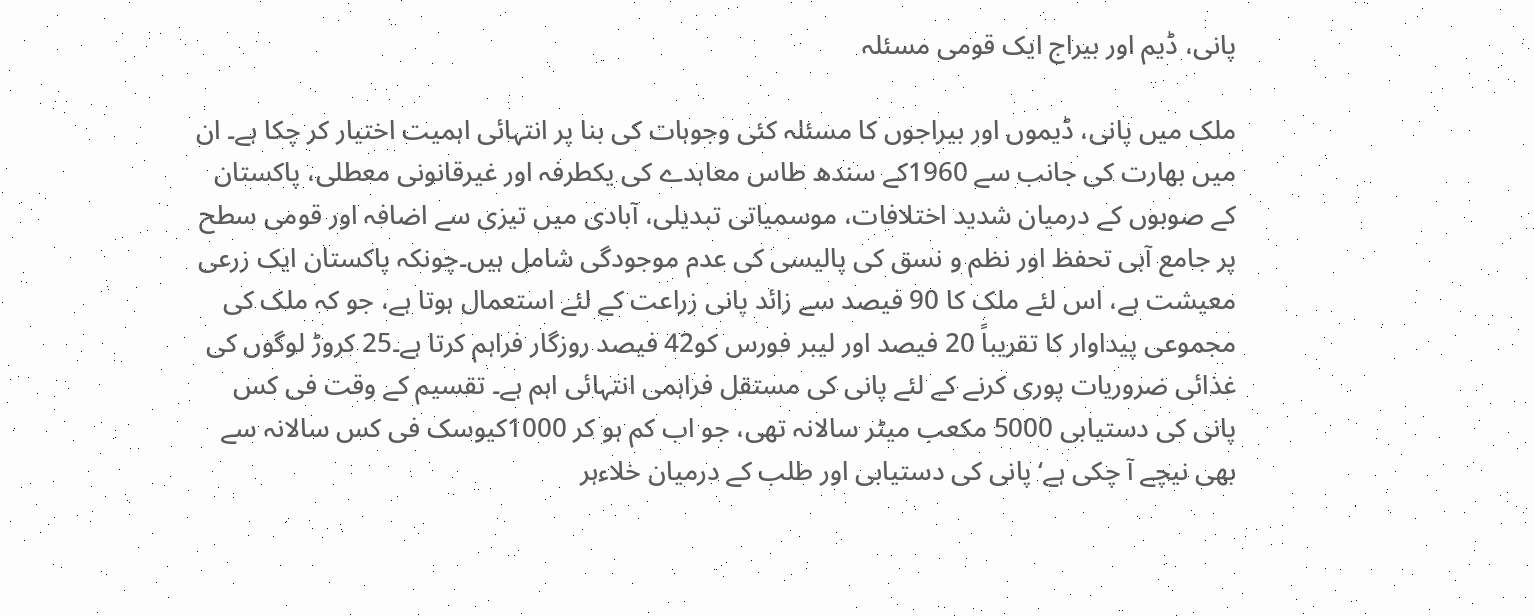پانی، ڈیم اور بیراج ایک قومی مسئلہ

ملک میں پانی، ڈیموں اور بیراجوں کا مسئلہ کئی وجوہات کی بنا پر انتہائی اہمیت اختیار کر چکا ہے۔ ان میں بھارت کی جانب سے 1960کے سندھ طاس معاہدے کی یکطرفہ اور غیرقانونی معطلی، پاکستان کے صوبوں کے درمیان شدید اختلافات، موسمیاتی تبدیلی، آبادی میں تیزی سے اضافہ اور قومی سطح پر جامع آبی تحفظ اور نظم و نسق کی پالیسی کی عدم موجودگی شامل ہیں۔چونکہ پاکستان ایک زرعی معیشت ہے، اس لئے ملک کا 90 فیصد سے زائد پانی زراعت کے لئے استعمال ہوتا ہے، جو کہ ملک کی مجموعی پیداوار کا تقریباً 20 فیصد اور لیبر فورس کو42 فیصد روزگار فراہم کرتا ہے۔25 کروڑ لوگوں کی غذائی ضروریات پوری کرنے کے لئے پانی کی مستقل فراہمی انتہائی اہم ہے۔ تقسیم کے وقت فی کس پانی کی دستیابی 5000 مکعب میٹر سالانہ تھی، جو اب کم ہو کر 1000کیوسک فی کس سالانہ سے بھی نیچے آ چکی ہے‘ پانی کی دستیابی اور طلب کے درمیان خلاءہر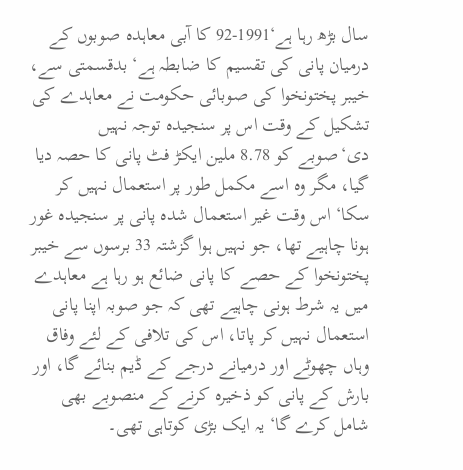سال بڑھ رہا ہے‘1991-92 کا آبی معاہدہ صوبوں کے درمیان پانی کی تقسیم کا ضابطہ ہے‘ بدقسمتی سے، خیبر پختونخوا کی صوبائی حکومت نے معاہدے کی تشکیل کے وقت اس پر سنجیدہ توجہ نہیں دی‘صوبے کو 8.78 ملین ایکڑ فٹ پانی کا حصہ دیا گیا، مگر وہ اسے مکمل طور پر استعمال نہیں کر سکا‘ اس وقت غیر استعمال شدہ پانی پر سنجیدہ غور ہونا چاہیے تھا، جو نہیں ہوا گزشتہ 33 برسوں سے خیبر پختونخوا کے حصے کا پانی ضائع ہو رہا ہے معاہدے میں یہ شرط ہونی چاہیے تھی کہ جو صوبہ اپنا پانی استعمال نہیں کر پاتا، اس کی تلافی کے لئے وفاق وہاں چھوٹے اور درمیانے درجے کے ڈیم بنائے گا، اور بارش کے پانی کو ذخیرہ کرنے کے منصوبے بھی شامل کرے گا‘ یہ ایک بڑی کوتاہی تھی۔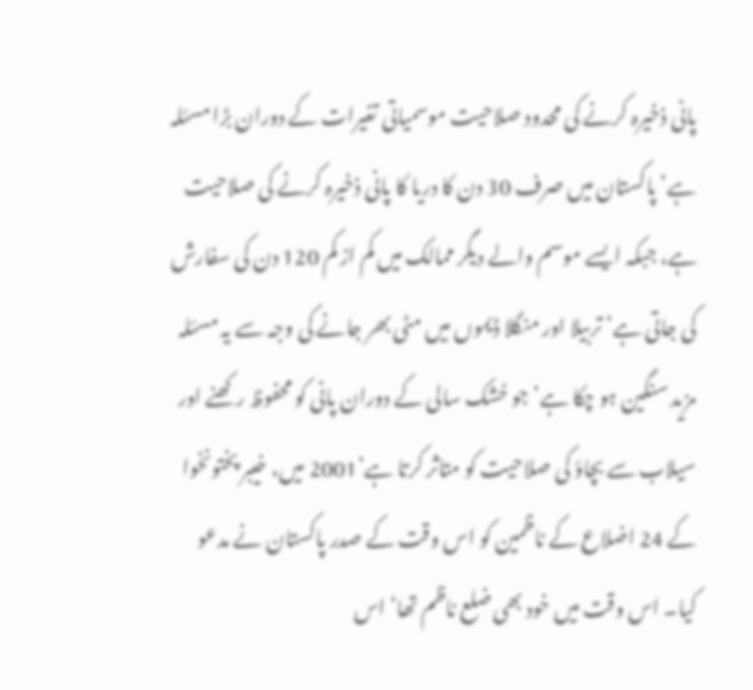پانی ذخیرہ کرنے کی محدود صلاحیت موسمیاتی تغیرات کے دوران بڑا مسئلہ ہے‘ پاکستان میں صرف 30 دن کا دریا کا پانی ذخیرہ کرنے کی صلاحیت ہے، جبکہ ایسے موسم والے دیگر ممالک میں کم از کم 120 دن کی سفارش کی جاتی ہے‘ تربیلا اور منگلا ڈیموں میں مٹی بھر جانے کی وجہ سے یہ مسئلہ مزید سنگین ہو چکا ہے‘جو خشک سالی کے دوران پانی کو محفوظ رکھنے اور سیلاب سے بچاؤ کی صلاحیت کو متاثر کرتا ہے‘2001 میں، خیبر پختونخوا کے 24 اضلاع کے ناظمین کو اس وقت کے صدر پاکستان نے مدعو کیا۔ اس وقت میں خود بھی ضلع ناظم تھا‘ اس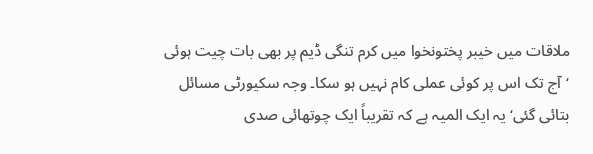ملاقات میں خیبر پختونخوا میں کرم تنگی ڈیم پر بھی بات چیت ہوئی ‘آج تک اس پر کوئی عملی کام نہیں ہو سکا۔ وجہ سکیورٹی مسائل بتائی گئی‘ یہ ایک المیہ ہے کہ تقریباً ایک چوتھائی صدی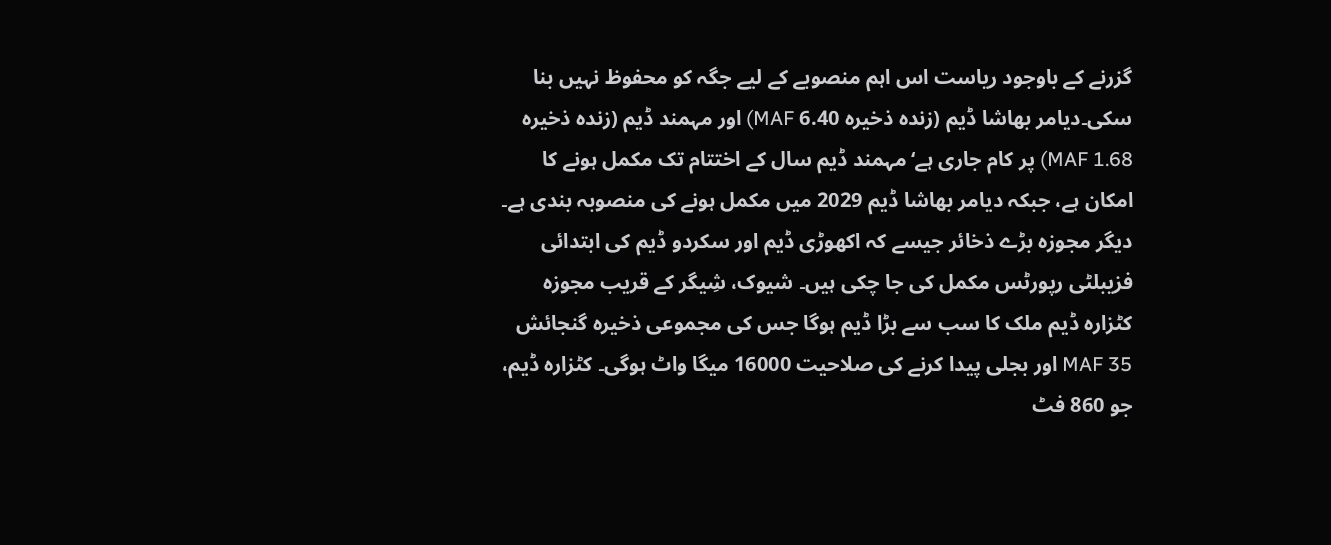گزرنے کے باوجود ریاست اس اہم منصوبے کے لیے جگہ کو محفوظ نہیں بنا سکی۔دیامر بھاشا ڈیم (زندہ ذخیرہ 6.40 MAF) اور مہمند ڈیم (زندہ ذخیرہ 1.68 MAF) پر کام جاری ہے‘ مہمند ڈیم سال کے اختتام تک مکمل ہونے کا امکان ہے، جبکہ دیامر بھاشا ڈیم 2029 میں مکمل ہونے کی منصوبہ بندی ہے۔ دیگر مجوزہ بڑے ذخائر جیسے کہ اکھوڑی ڈیم اور سکردو ڈیم کی ابتدائی فزیبلٹی رپورٹس مکمل کی جا چکی ہیں۔ شیوک، شِیگر کے قریب مجوزہ کٹزارہ ڈیم ملک کا سب سے بڑا ڈیم ہوگا جس کی مجموعی ذخیرہ گنجائش 35 MAF اور بجلی پیدا کرنے کی صلاحیت 16000 میگا واٹ ہوگی۔ کٹزارہ ڈیم، جو 860 فٹ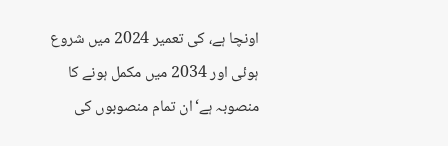اونچا ہے، کی تعمیر 2024 میں شروع ہوئی اور 2034 میں مکمل ہونے کا منصوبہ ہے‘ان تمام منصوبوں کی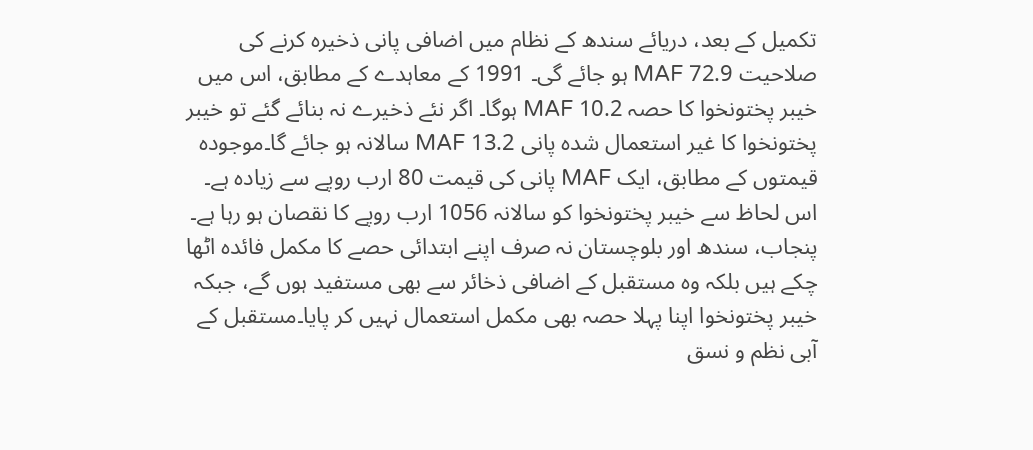تکمیل کے بعد، دریائے سندھ کے نظام میں اضافی پانی ذخیرہ کرنے کی صلاحیت 72.9 MAF ہو جائے گی۔ 1991 کے معاہدے کے مطابق، اس میں خیبر پختونخوا کا حصہ 10.2 MAF ہوگا۔ اگر نئے ذخیرے نہ بنائے گئے تو خیبر پختونخوا کا غیر استعمال شدہ پانی 13.2 MAF سالانہ ہو جائے گا۔موجودہ قیمتوں کے مطابق، ایک MAF پانی کی قیمت 80 ارب روپے سے زیادہ ہے۔ اس لحاظ سے خیبر پختونخوا کو سالانہ 1056 ارب روپے کا نقصان ہو رہا ہے۔ پنجاب، سندھ اور بلوچستان نہ صرف اپنے ابتدائی حصے کا مکمل فائدہ اٹھا چکے ہیں بلکہ وہ مستقبل کے اضافی ذخائر سے بھی مستفید ہوں گے، جبکہ خیبر پختونخوا اپنا پہلا حصہ بھی مکمل استعمال نہیں کر پایا۔مستقبل کے آبی نظم و نسق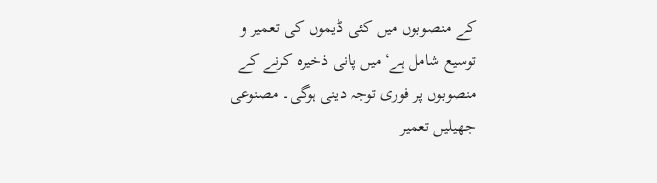کے منصوبوں میں کئی ڈیموں کی تعمیر و توسیع شامل ہے‘میں پانی ذخیرہ کرنے کے منصوبوں پر فوری توجہ دینی ہوگی۔ مصنوعی جھیلیں تعمیر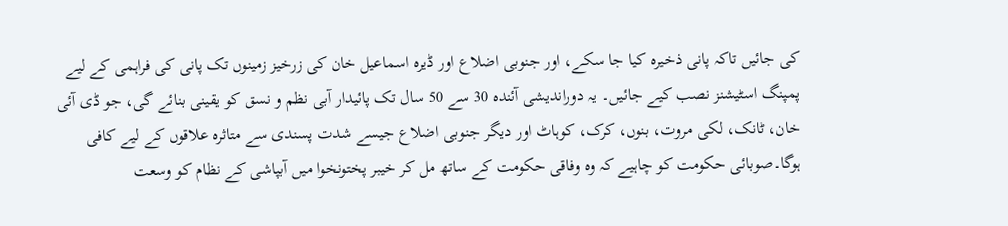کی جائیں تاکہ پانی ذخیرہ کیا جا سکے، اور جنوبی اضلاع اور ڈیرہ اسماعیل خان کی زرخیز زمینوں تک پانی کی فراہمی کے لیے پمپنگ اسٹیشنز نصب کیے جائیں۔ یہ دوراندیشی آئندہ 30 سے 50 سال تک پائیدار آبی نظم و نسق کو یقینی بنائے گی، جو ڈی آئی خان، ٹانک، لکی مروت، بنوں، کرک، کوہاٹ اور دیگر جنوبی اضلاع جیسے شدت پسندی سے متاثرہ علاقوں کے لیے کافی ہوگا۔صوبائی حکومت کو چاہیے کہ وہ وفاقی حکومت کے ساتھ مل کر خیبر پختونخوا میں آبپاشی کے نظام کو وسعت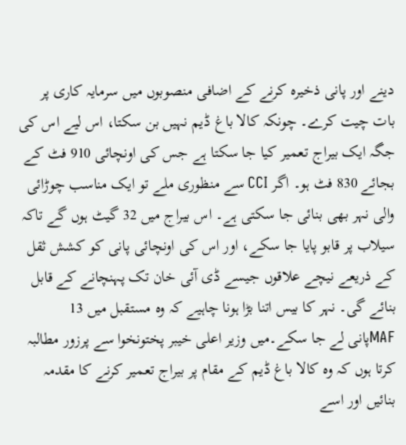دینے اور پانی ذخیرہ کرنے کے اضافی منصوبوں میں سرمایہ کاری پر بات چیت کرے۔ چونکہ کالا باغ ڈیم نہیں بن سکتا، اس لیے اس کی جگہ ایک بیراج تعمیر کیا جا سکتا ہے جس کی اونچائی 910 فٹ کے بجائے 830 فٹ ہو۔ اگر CCI سے منظوری ملے تو ایک مناسب چوڑائی والی نہر بھی بنائی جا سکتی ہے۔ اس بیراج میں 32 گیٹ ہوں گے تاکہ سیلاب پر قابو پایا جا سکے، اور اس کی اونچائی پانی کو کشش ثقل کے ذریعے نیچے علاقوں جیسے ڈی آئی خان تک پہنچانے کے قابل بنائے گی۔ نہر کا بیس اتنا بڑا ہونا چاہیے کہ وہ مستقبل میں 13 MAFپانی لے جا سکے۔میں وزیر اعلی خیبر پختونخوا سے پرزور مطالبہ کرتا ہوں کہ وہ کالا باغ ڈیم کے مقام پر بیراج تعمیر کرنے کا مقدمہ بنائیں اور اسے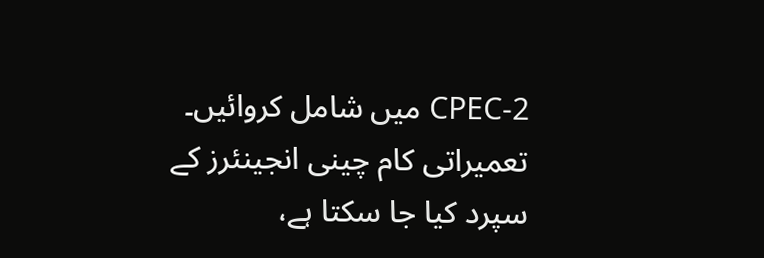CPEC-2 میں شامل کروائیں۔ تعمیراتی کام چینی انجینئرز کے سپرد کیا جا سکتا ہے،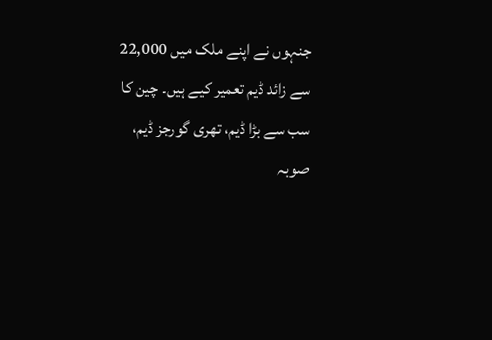جنہوں نے اپنے ملک میں 22,000 سے زائد ڈیم تعمیر کیے ہیں۔ چین کا سب سے بڑا ڈیم، تھری گورجز ڈیم، صوبہ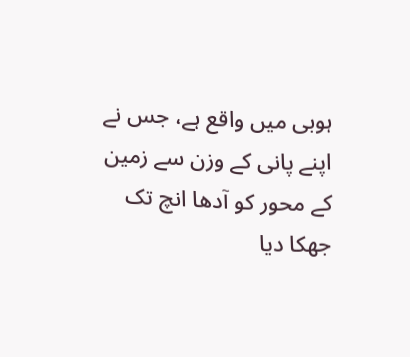ہوبی میں واقع ہے، جس نے اپنے پانی کے وزن سے زمین کے محور کو آدھا انچ تک جھکا دیا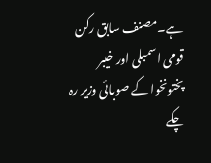ہے۔مصنف سابق رکن قومی اسمبلی اور خیبر پختونخوا کے صوبائی وزیر رہ چکے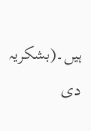ہیں۔(بشکریہ دی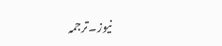نیوز۔ترجمہ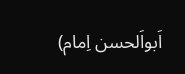اَبواَلحسن اِمام)